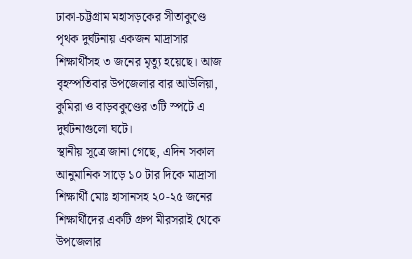ঢাকা-চট্টগ্রাম মহাসড়কের সীতাকুণ্ডে পৃথক দুর্ঘটনায় একজন মাদ্রাসার শিক্ষার্থীসহ ৩ জনের মৃত্যু হয়েছে। আজ বৃহস্পতিবার উপজেলার বার আউলিয়া, কুমিরা ও বাড়বকুণ্ডের ৩টি স্পটে এ দুর্ঘটনাগুলো ঘটে।
স্থানীয় সূত্রে জানা গেছে, এদিন সকাল আনুমানিক সাড়ে ১০ টার দিকে মাদ্রাসা শিক্ষার্থী মোঃ হাসানসহ ২০-২৫ জনের শিক্ষার্থীদের একটি গ্রুপ মীরসরাই থেকে উপজেলার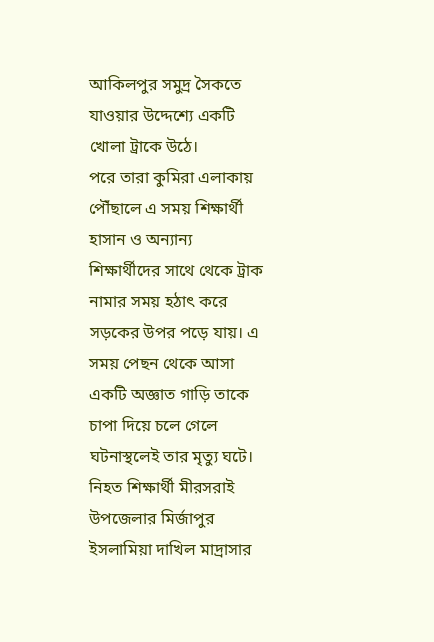আকিলপুর সমুদ্র সৈকতে যাওয়ার উদ্দেশ্যে একটি খোলা ট্রাকে উঠে।
পরে তারা কুমিরা এলাকায় পৌঁছালে এ সময় শিক্ষার্থী হাসান ও অন্যান্য শিক্ষার্থীদের সাথে থেকে ট্রাক নামার সময় হঠাৎ করে সড়কের উপর পড়ে যায়। এ সময় পেছন থেকে আসা একটি অজ্ঞাত গাড়ি তাকে চাপা দিয়ে চলে গেলে ঘটনাস্থলেই তার মৃত্যু ঘটে।
নিহত শিক্ষার্থী মীরসরাই উপজেলার মির্জাপুর ইসলামিয়া দাখিল মাদ্রাসার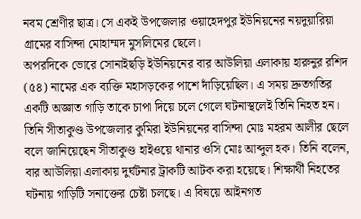নবম শ্রেণীর ছাত্র। সে একই উপজেলার ওয়াহেদপুর ইউনিয়নের নয়দুয়ারিয়া গ্রামের বাসিন্দা মোহাম্মদ মুসলিমের ছেলে।
অপরদিকে ভোরে সোনাইছড়ি ইউনিয়নের বার আউলিয়া এলাকায় হারুনুর রশিদ (৫৪) নামের এক ব্যক্তি মহাসড়কের পাশে দাঁড়িয়েছিল। এ সময় দ্রুতগতির একটি অজ্ঞাত গাড়ি তাকে চাপা দিয়ে চলে গেলে ঘটনাস্থলেই তিনি নিহত হন।
তিনি সীতাকুণ্ড উপজেলার কুমিরা ইউনিয়নের বাসিন্দা মোঃ মহরম আলীর ছেলে বলে জানিয়েছেন সীতাকুণ্ড হাইওয়ে থানার ওসি মোঃ আব্দুল হক। তিনি বলেন, বার আউলিয়া এলাকায় দুর্ঘটনার ট্রাকটি আটক করা হয়েছে। শিক্ষার্থী নিহতের ঘটনায় গাড়িটি সনাক্তের চেষ্টা চলছে। এ বিষয়ে আইনগত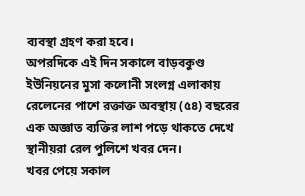ব্যবস্থা গ্রহণ করা হবে।
অপরদিকে এই দিন সকালে বাড়বকুণ্ড ইউনিয়নের মুসা কলোনী সংলগ্ন এলাকায় রেলেনের পাশে রক্তাক্ত অবস্থায় (৫৪) বছরের এক অজ্ঞাত ব্যক্তির লাশ পড়ে থাকতে দেখে স্থানীয়রা রেল পুলিশে খবর দেন।
খবর পেয়ে সকাল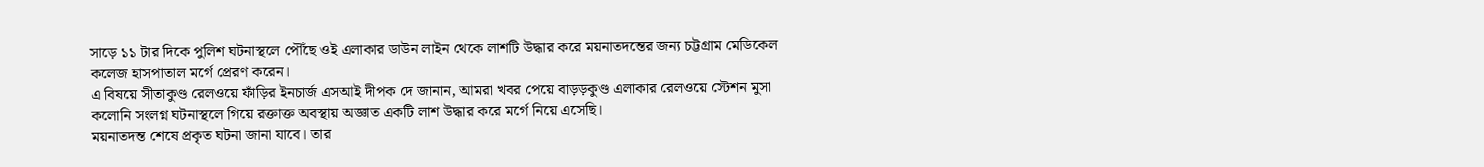সাড়ে ১১ টার দিকে পুলিশ ঘটনাস্থলে পৌঁছে ওই এলাকার ডাউন লাইন থেকে লাশটি উদ্ধার করে ময়নাতদন্তের জন্য চট্টগ্রাম মেডিকেল কলেজ হাসপাতাল মর্গে প্রেরণ করেন।
এ বিষয়ে সীতাকুণ্ড রেলওয়ে ফাঁড়ির ইনচার্জ এসআই দীপক দে জানান, আমরা খবর পেয়ে বাড়ড়কুণ্ড এলাকার রেলওয়ে স্টেশন মুসা কলোনি সংলগ্ন ঘটনাস্থলে গিয়ে রক্তাক্ত অবস্থায় অজ্ঞাত একটি লাশ উদ্ধার করে মর্গে নিয়ে এসেছি।
ময়নাতদন্ত শেষে প্রকৃত ঘটনা জানা যাবে। তার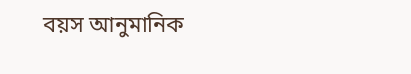বয়স আনুমানিক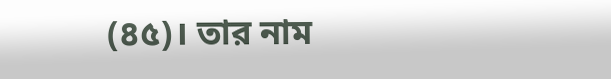(৪৫)। তার নাম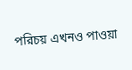পরিচয় এখনও পাওয়া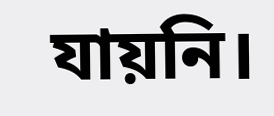যায়নি।